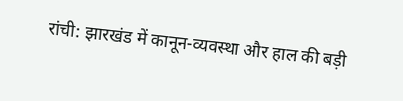रांची: झारखंड में कानून-व्यवस्था और हाल की बड़ी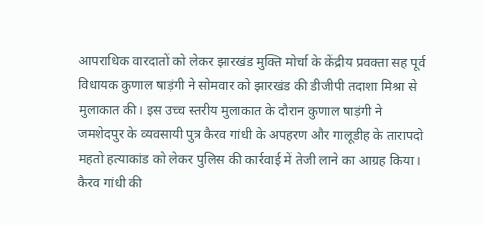आपराधिक वारदातों को लेकर झारखंड मुक्ति मोर्चा के केंद्रीय प्रवक्ता सह पूर्व विधायक कुणाल षाड़ंगी ने सोमवार को झारखंड की डीजीपी तदाशा मिश्रा से मुलाकात की। इस उच्च स्तरीय मुलाकात के दौरान कुणाल षाड़ंगी ने जमशेदपुर के व्यवसायी पुत्र कैरव गांधी के अपहरण और गालूडीह के तारापदो महतो हत्याकांड को लेकर पुलिस की कार्रवाई में तेजी लाने का आग्रह किया।
कैरव गांधी की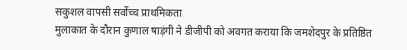सकुशल वापसी सर्वोच्च प्राथमिकता
मुलाकात के दौरान कुणाल षाड़ंगी ने डीजीपी को अवगत कराया कि जमशेदपुर के प्रतिष्ठित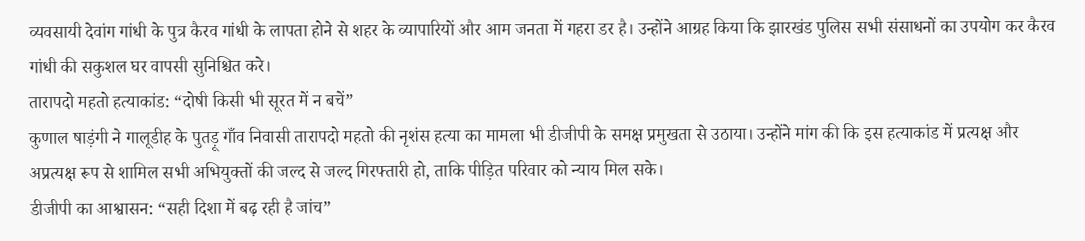व्यवसायी देवांग गांधी के पुत्र कैरव गांधी के लापता होने से शहर के व्यापारियों और आम जनता में गहरा डर है। उन्होंने आग्रह किया कि झारखंड पुलिस सभी संसाधनों का उपयोग कर कैरव गांधी की सकुशल घर वापसी सुनिश्चित करे।
तारापदो महतो हत्याकांड: “दोषी किसी भी सूरत में न बचें”
कुणाल षाड़ंगी ने गालूडीह के पुतड़ू गाँव निवासी तारापदो महतो की नृशंस हत्या का मामला भी डीजीपी के समक्ष प्रमुखता से उठाया। उन्होंने मांग की कि इस हत्याकांड में प्रत्यक्ष और अप्रत्यक्ष रूप से शामिल सभी अभियुक्तों की जल्द से जल्द गिरफ्तारी हो, ताकि पीड़ित परिवार को न्याय मिल सके।
डीजीपी का आश्वासन: “सही दिशा में बढ़ रही है जांच”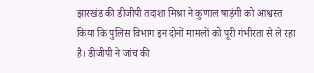झारखंड की डीजीपी तदाशा मिश्रा ने कुणाल षाड़ंगी को आश्वस्त किया कि पुलिस विभाग इन दोनों मामलों को पूरी गंभीरता से ले रहा है। डीजीपी ने जांच की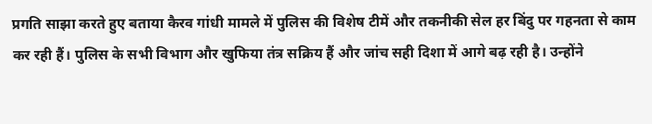प्रगति साझा करते हुए बताया कैरव गांधी मामले में पुलिस की विशेष टीमें और तकनीकी सेल हर बिंदु पर गहनता से काम कर रही हैं। पुलिस के सभी विभाग और खुफिया तंत्र सक्रिय हैं और जांच सही दिशा में आगे बढ़ रही है। उन्होंने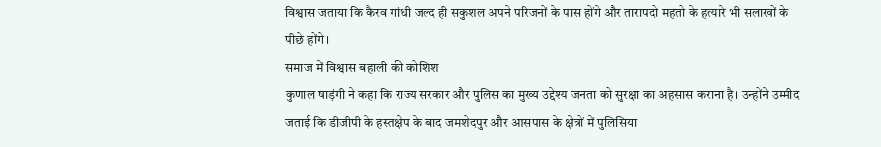विश्वास जताया कि कैरव गांधी जल्द ही सकुशल अपने परिजनों के पास होंगे और तारापदो महतो के हत्यारे भी सलाखों के पीछे होंगे।
समाज में विश्वास बहाली की कोशिश
कुणाल षाड़ंगी ने कहा कि राज्य सरकार और पुलिस का मुख्य उद्देश्य जनता को सुरक्षा का अहसास कराना है। उन्होंने उम्मीद जताई कि डीजीपी के हस्तक्षेप के बाद जमशेदपुर और आसपास के क्षेत्रों में पुलिसिया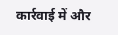कार्रवाई में और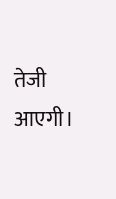तेजी आएगी।